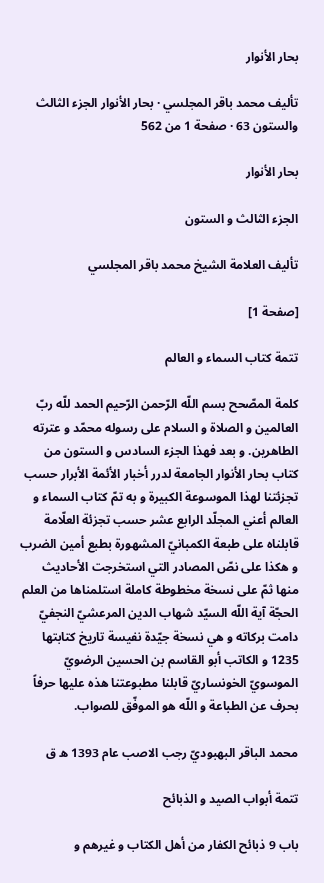بحار الأنوار

تأليف محمد باقر المجلسي · بحار الأنوار الجزء الثالث والستون 63 · صفحة 1 من 562

بحار الأنوار

الجزء الثالث و الستون

تأليف العلامة الشيخ محمد باقر المجلسي

[صفحة 1]

تتمة كتاب السماء و العالم

كلمة المصّحح بسم اللّه الرّحمن الرّحيم الحمد للّه ربّ العالمين و الصلاة و السلام على رسوله محمّد و عترته الطاهرين. و بعد فهذا الجزء السادس و الستون من كتاب بحار الأنوار الجامعة لدرر أخبار الأئمة الأبرار حسب تجزئتنا لهذا الموسوعة الكبيرة و به تمّ كتاب السماء و العالم أعني المجلّد الرابع عشر حسب تجزئة العلّامة قابلناه على طبعة الكمبانيّ المشهورة بطبع أمين الضرب و هكذا على نصّ المصادر التي استخرجت الأحاديث منها ثمّ على نسخة مخطوطة كاملة استلمناها من العلم الحجّة آية اللّه السيّد شهاب الدين المرعشيّ النجفيّ دامت بركاته و هي نسخة جيّدة نفيسة تاريخ كتابتها 1235 و الكاتب أبو القاسم بن الحسين الرضويّ الموسويّ الخونساريّ قابلنا مطبوعتنا هذه عليها حرفاً بحرف عن الطباعة و اللّه هو الموفّق للصواب.

محمد الباقر البهبوديّ رجب الاصب عام 1393 ه ق

تتمة أبواب الصيد و الذبائح

باب 9 ذبائح الكفار من أهل الكتاب و غيرهم و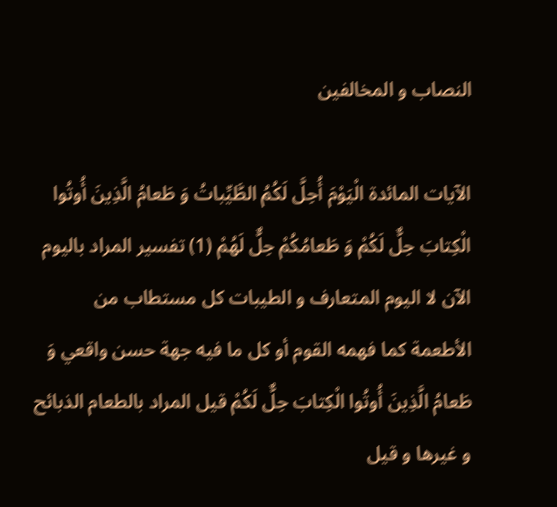النصاب و المخالفين

الآيات المائدة الْيَوْمَ أُحِلَّ لَكُمُ الطَّيِّباتُ وَ طَعامُ الَّذِينَ أُوتُوا الْكِتابَ حِلٌّ لَكُمْ وَ طَعامُكُمْ حِلٌّ لَهُمْ (1) تفسير المراد باليوم الآن لا اليوم المتعارف و الطيبات كل مستطاب من الأطعمة كما فهمه القوم أو كل ما فيه جهة حسن واقعي وَ طَعامُ الَّذِينَ أُوتُوا الْكِتابَ حِلٌّ لَكُمْ قيل المراد بالطعام الذبائح و غيرها و قيل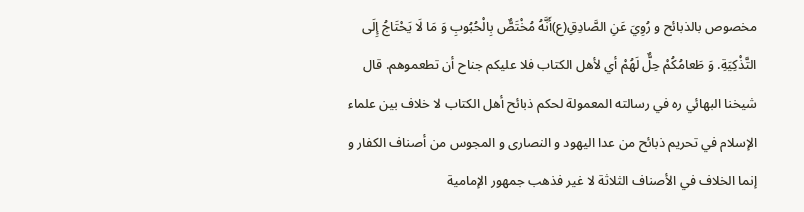مخصوص بالذبائح و رُوِيَ عَنِ الصَّادِقِ(ع)أَنَّهُ مُخْتَصٌّ بِالْحُبُوبِ وَ مَا لَا يَحْتَاجُ إِلَى التَّذْكِيَةِ. وَ طَعامُكُمْ حِلٌّ لَهُمْ أي لأهل الكتاب فلا عليكم جناح أن تطعموهم. قال شيخنا البهائي ره في رسالته المعمولة لحكم ذبائح أهل الكتاب لا خلاف بين علماء الإسلام في تحريم ذبائح من عدا اليهود و النصارى و المجوس من أصناف الكفار و إنما الخلاف في الأصناف الثلاثة لا غير فذهب جمهور الإمامية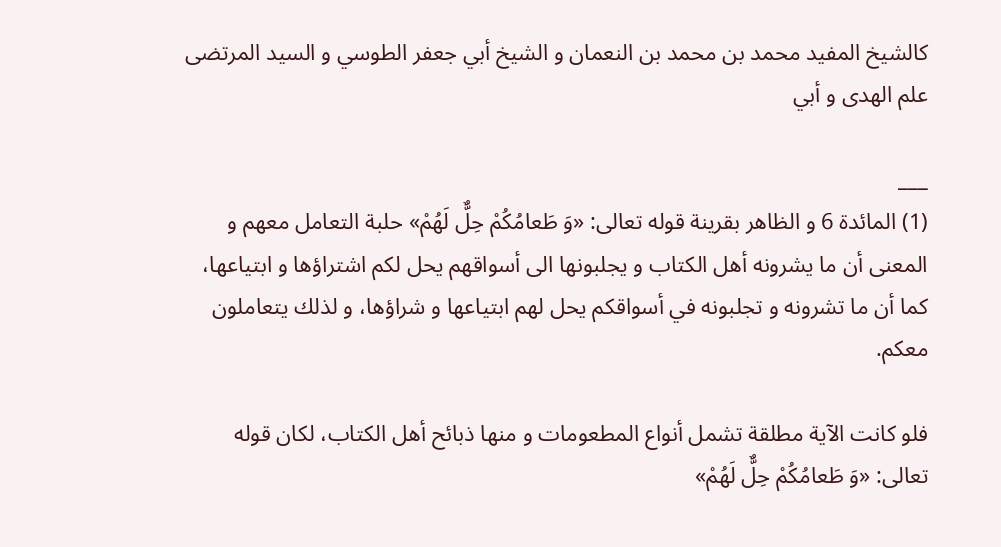كالشيخ المفيد محمد بن محمد بن النعمان و الشيخ أبي جعفر الطوسي و السيد المرتضى علم الهدى و أبي

___
(1) المائدة 6 و الظاهر بقرينة قوله تعالى: «وَ طَعامُكُمْ حِلٌّ لَهُمْ» حلبة التعامل معهم و المعنى أن ما يشرونه أهل الكتاب و يجلبونها الى أسواقهم يحل لكم اشتراؤها و ابتياعها، كما أن ما تشرونه و تجلبونه في أسواقكم يحل لهم ابتياعها و شراؤها، و لذلك يتعاملون معكم.

فلو كانت الآية مطلقة تشمل أنواع المطعومات و منها ذبائح أهل الكتاب، لكان قوله تعالى: «وَ طَعامُكُمْ حِلٌّ لَهُمْ»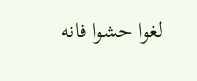لغوا حشوا فانه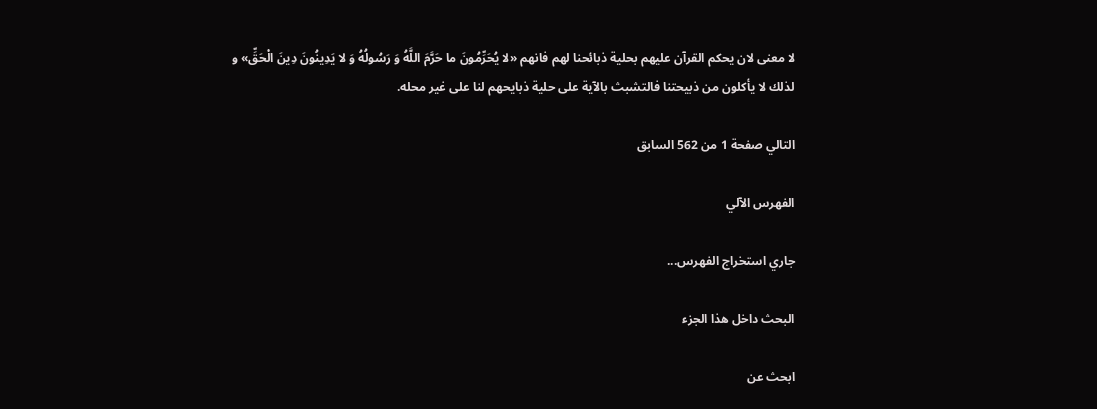لا معنى لان يحكم القرآن عليهم بحلية ذبائحنا لهم فانهم «لا يُحَرِّمُونَ ما حَرَّمَ اللَّهُ وَ رَسُولُهُ وَ لا يَدِينُونَ دِينَ الْحَقِّ» و لذلك لا يأكلون من ذبيحتنا فالتشبث بالآية على حلية ذبايحهم لنا على غير محله.

التالي صفحة 1 من 562 السابق

الفهرس الآلي

جاري استخراج الفهرس...

البحث داخل هذا الجزء

ابحث عن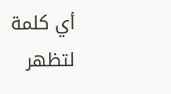أي كلمة لتظهر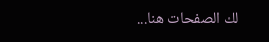لك الصفحات هنا...